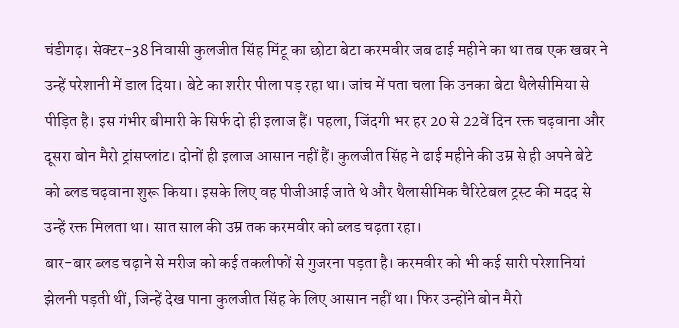चंडीगढ़। सेक्टर-38 निवासी कुलजीत सिंह मिंटू का छोटा बेटा करमवीर जब ढाई महीने का था तब एक खबर ने उन्हें परेशानी में डाल दिया। बेटे का शरीर पीला पड़ रहा था। जांच में पता चला कि उनका बेटा थैलेसीमिया से पीड़ित है। इस गंभीर बीमारी के सिर्फ दो ही इलाज हैं। पहला, जिंदगी भर हर 20 से 22वें दिन रक्त चढ़वाना और दूसरा बोन मैरो ट्रांसप्लांट। दोनों ही इलाज आसान नहीं हैं। कुलजीत सिंह ने ढाई महीने की उम्र से ही अपने बेटे को ब्लड चढ़वाना शुरू किया। इसके लिए वह पीजीआई जाते थे और थैलासीमिक चैरिटेबल ट्रस्ट की मदद से उन्हें रक्त मिलता था। सात साल की उम्र तक करमवीर को ब्लड चढ़ता रहा।
बार-बार ब्लड चढ़ाने से मरीज को कई तकलीफों से गुजरना पड़ता है। करमवीर को भी कई सारी परेशानियां झेलनी पड़ती थीं, जिन्हें देख पाना कुलजीत सिंह के लिए आसान नहीं था। फिर उन्होंने बोन मैरो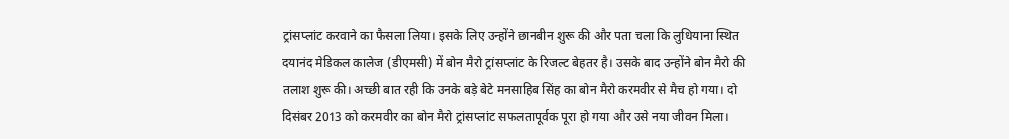ट्रांसप्लांट करवाने का फैसला लिया। इसके लिए उन्होंने छानबीन शुरू की और पता चला कि लुधियाना स्थित दयानंद मेडिकल कालेज (डीएमसी) में बोन मैरो ट्रांसप्लांट के रिजल्ट बेहतर है। उसके बाद उन्होंने बोन मैरो की तलाश शुरू की। अच्छी बात रही कि उनके बड़े बेटे मनसाहिब सिंह का बोन मैरो करमवीर से मैच हो गया। दो दिसंबर 2013 को करमवीर का बोन मैरो ट्रांसप्लांट सफलतापूर्वक पूरा हो गया और उसे नया जीवन मिला।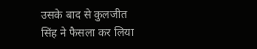उसके बाद से कुलजीत सिंह ने फैसला कर लिया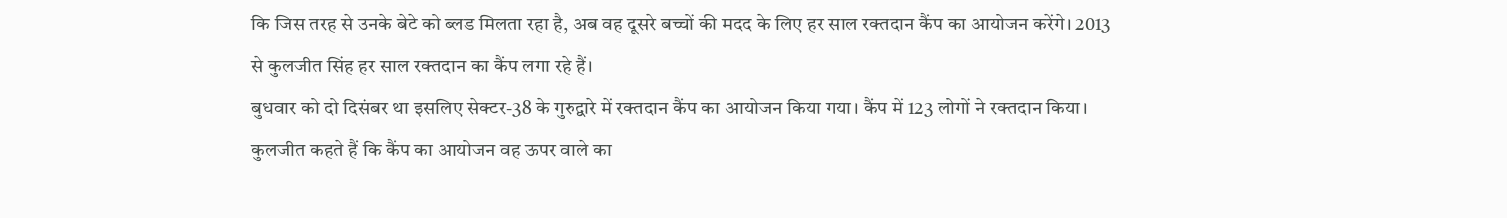कि जिस तरह से उनके बेटे को ब्लड मिलता रहा है, अब वह दूसरे बच्चों की मदद के लिए हर साल रक्तदान कैंप का आयोजन करेंगे। 2013 से कुलजीत सिंह हर साल रक्तदान का कैंप लगा रहे हैं।
बुधवार को दो दिसंबर था इसलिए सेक्टर-38 के गुरुद्वारे में रक्तदान कैंप का आयोजन किया गया। कैंप में 123 लोगों ने रक्तदान किया। कुलजीत कहते हैं कि कैंप का आयोजन वह ऊपर वाले का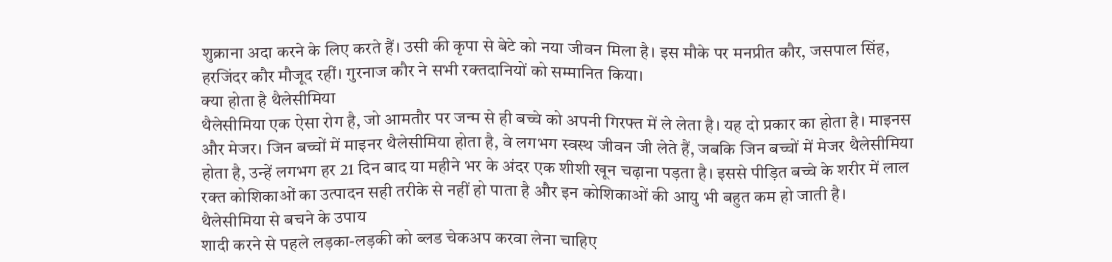शुक्राना अदा करने के लिए करते हैं। उसी की कृपा से बेटे को नया जीवन मिला है। इस मौके पर मनप्रीत कौर, जसपाल सिंह, हरजिंदर कौर मौजूद रहीं। गुरनाज कौर ने सभी रक्तदानियों को सम्मानित किया।
क्या होता है थैलेसीमिया
थैलेसीमिया एक ऐसा रोग है, जो आमतौर पर जन्म से ही बच्चे को अपनी गिरफ्त में ले लेता है। यह दो प्रकार का होता है। माइनस और मेजर। जिन बच्चों में माइनर थैलेसीमिया होता है, वे लगभग स्वस्थ जीवन जी लेते हैं, जबकि जिन बच्चों में मेजर थैलेसीमिया होता है, उन्हें लगभग हर 21 दिन बाद या महीने भर के अंदर एक शीशी खून चढ़ाना पड़ता है। इससे पीड़ित बच्चे के शरीर में लाल रक्त कोशिकाओं का उत्पादन सही तरीके से नहीं हो पाता है और इन कोशिकाओं की आयु भी बहुत कम हो जाती है।
थैलेसीमिया से बचने के उपाय
शादी करने से पहले लड़का-लड़की को ब्लड चेकअप करवा लेना चाहिए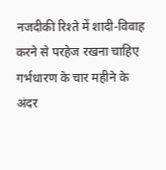नजदीकी रिश्ते में शादी-विवाह करने से परहेज रखना चाहिए
गर्भधारण के चार महीने के अंदर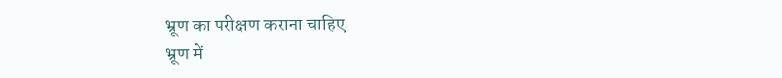भ्रूण का परीक्षण कराना चाहिए
भ्रूण में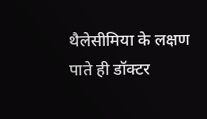थैलेसीमिया के लक्षण पाते ही डॉक्टर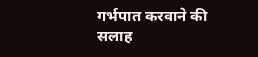गर्भपात करवाने की सलाह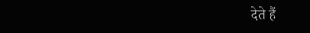देते हैं